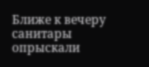Ближе к вечеру санитары опрыскали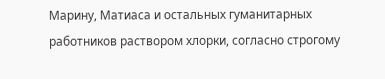Марину, Матиаса и остальных гуманитарных работников раствором хлорки, согласно строгому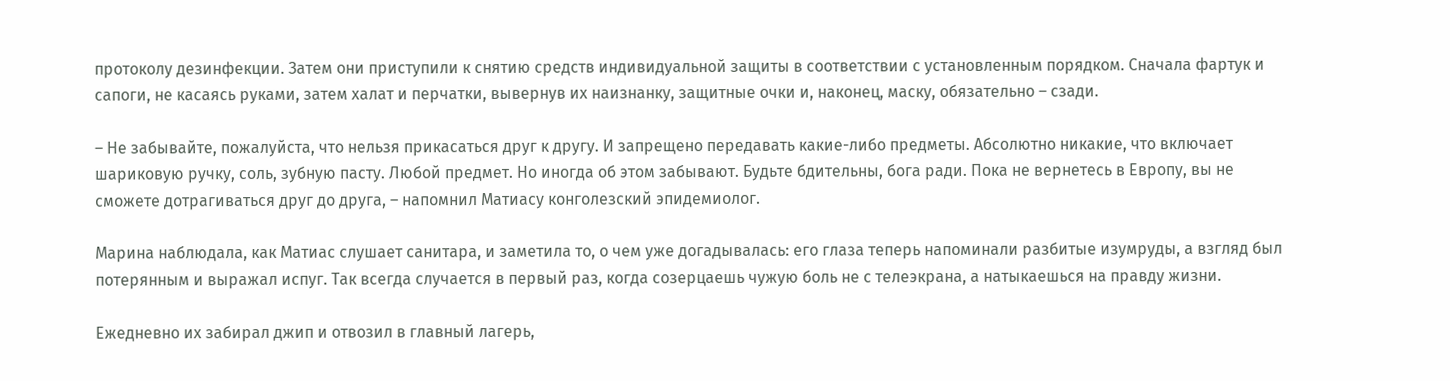протоколу дезинфекции. Затем они приступили к снятию средств индивидуальной защиты в соответствии с установленным порядком. Сначала фартук и сапоги, не касаясь руками, затем халат и перчатки, вывернув их наизнанку, защитные очки и, наконец, маску, обязательно – сзади.

– Не забывайте, пожалуйста, что нельзя прикасаться друг к другу. И запрещено передавать какие-либо предметы. Абсолютно никакие, что включает шариковую ручку, соль, зубную пасту. Любой предмет. Но иногда об этом забывают. Будьте бдительны, бога ради. Пока не вернетесь в Европу, вы не сможете дотрагиваться друг до друга, – напомнил Матиасу конголезский эпидемиолог.

Марина наблюдала, как Матиас слушает санитара, и заметила то, о чем уже догадывалась: его глаза теперь напоминали разбитые изумруды, а взгляд был потерянным и выражал испуг. Так всегда случается в первый раз, когда созерцаешь чужую боль не с телеэкрана, а натыкаешься на правду жизни.

Ежедневно их забирал джип и отвозил в главный лагерь,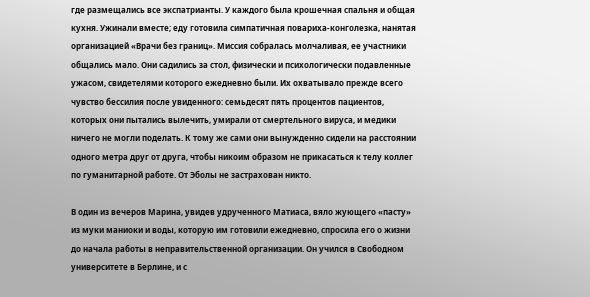где размещались все экспатрианты. У каждого была крошечная спальня и общая кухня. Ужинали вместе; еду готовила симпатичная повариха-конголезка, нанятая организацией «Врачи без границ». Миссия собралась молчаливая, ее участники общались мало. Они садились за стол, физически и психологически подавленные ужасом, свидетелями которого ежедневно были. Их охватывало прежде всего чувство бессилия после увиденного: семьдесят пять процентов пациентов, которых они пытались вылечить, умирали от смертельного вируса, и медики ничего не могли поделать. К тому же сами они вынужденно сидели на расстоянии одного метра друг от друга, чтобы никоим образом не прикасаться к телу коллег по гуманитарной работе. От Эболы не застрахован никто.

В один из вечеров Марина, увидев удрученного Матиаса, вяло жующего «пасту» из муки маниоки и воды, которую им готовили ежедневно, спросила его о жизни до начала работы в неправительственной организации. Он учился в Свободном университете в Берлине, и с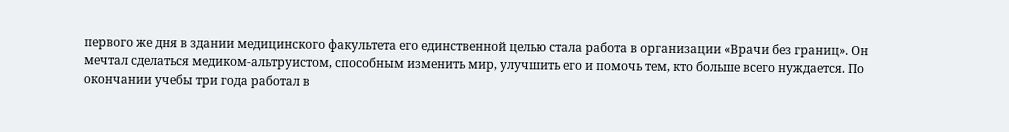первого же дня в здании медицинского факультета его единственной целью стала работа в организации «Врачи без границ». Он мечтал сделаться медиком-альтруистом, способным изменить мир, улучшить его и помочь тем, кто больше всего нуждается. По окончании учебы три года работал в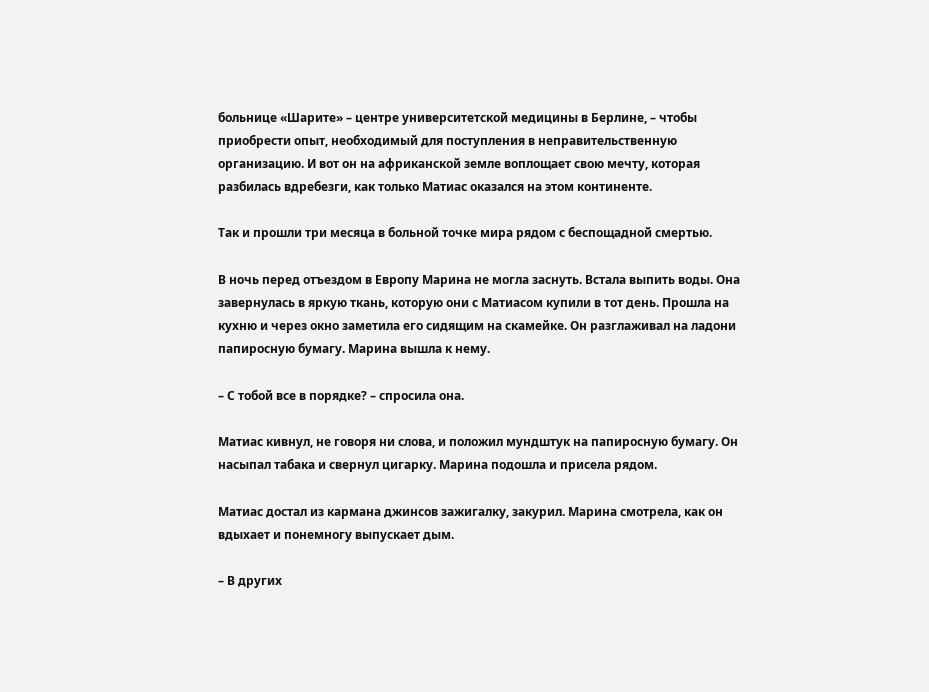больнице «Шарите» – центре университетской медицины в Берлине, – чтобы приобрести опыт, необходимый для поступления в неправительственную организацию. И вот он на африканской земле воплощает свою мечту, которая разбилась вдребезги, как только Матиас оказался на этом континенте.

Так и прошли три месяца в больной точке мира рядом с беспощадной смертью.

В ночь перед отъездом в Европу Марина не могла заснуть. Встала выпить воды. Она завернулась в яркую ткань, которую они с Матиасом купили в тот день. Прошла на кухню и через окно заметила его сидящим на скамейке. Он разглаживал на ладони папиросную бумагу. Марина вышла к нему.

– С тобой все в порядке? – спросила она.

Матиас кивнул, не говоря ни слова, и положил мундштук на папиросную бумагу. Он насыпал табака и свернул цигарку. Марина подошла и присела рядом.

Матиас достал из кармана джинсов зажигалку, закурил. Марина смотрела, как он вдыхает и понемногу выпускает дым.

– В других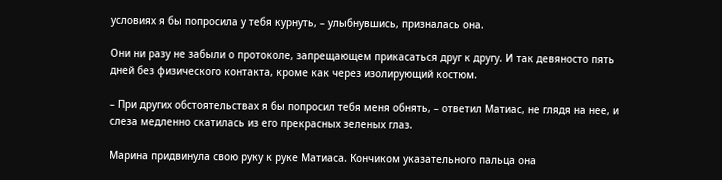условиях я бы попросила у тебя курнуть, – улыбнувшись, призналась она.

Они ни разу не забыли о протоколе, запрещающем прикасаться друг к другу. И так девяносто пять дней без физического контакта, кроме как через изолирующий костюм.

– При других обстоятельствах я бы попросил тебя меня обнять, – ответил Матиас, не глядя на нее, и слеза медленно скатилась из его прекрасных зеленых глаз.

Марина придвинула свою руку к руке Матиаса. Кончиком указательного пальца она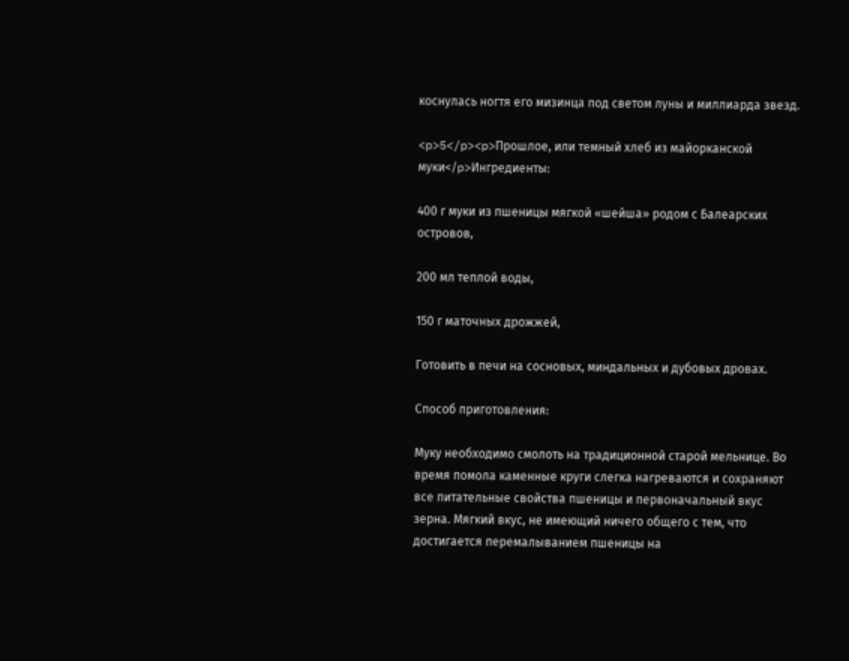коснулась ногтя его мизинца под светом луны и миллиарда звезд.

<p>5</p><p>Прошлое, или темный хлеб из майорканской муки</p>Ингредиенты:

400 г муки из пшеницы мягкой «шейша» родом с Балеарских островов,

200 мл теплой воды,

150 г маточных дрожжей,

Готовить в печи на сосновых, миндальных и дубовых дровах.

Способ приготовления:

Муку необходимо смолоть на традиционной старой мельнице. Во время помола каменные круги слегка нагреваются и сохраняют все питательные свойства пшеницы и первоначальный вкус зерна. Мягкий вкус, не имеющий ничего общего с тем, что достигается перемалыванием пшеницы на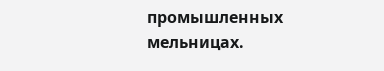промышленных мельницах.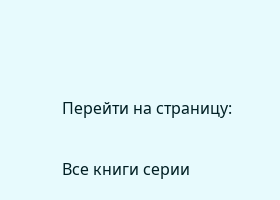Перейти на страницу:

Все книги серии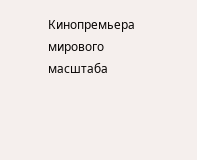Кинопремьера мирового масштаба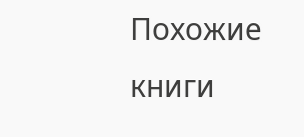Похожие книги